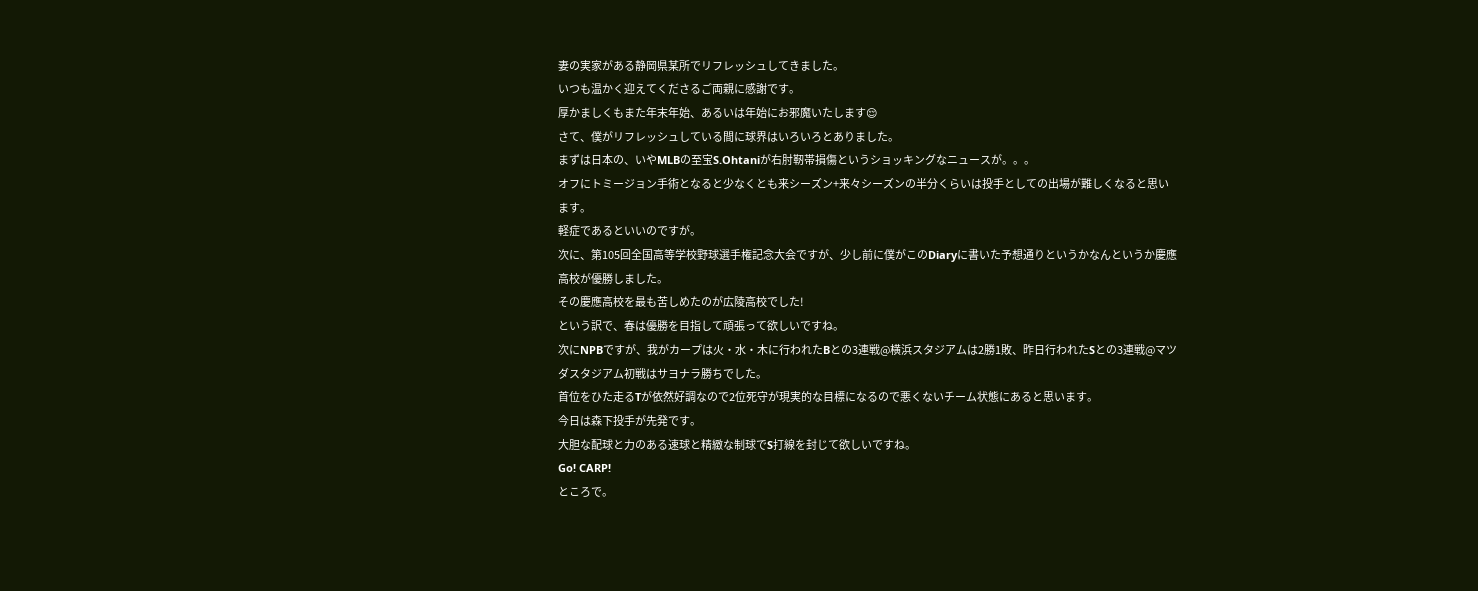妻の実家がある静岡県某所でリフレッシュしてきました。
いつも温かく迎えてくださるご両親に感謝です。
厚かましくもまた年末年始、あるいは年始にお邪魔いたします😌
さて、僕がリフレッシュしている間に球界はいろいろとありました。
まずは日本の、いやMLBの至宝S.Ohtaniが右肘靭帯損傷というショッキングなニュースが。。。
オフにトミージョン手術となると少なくとも来シーズン+来々シーズンの半分くらいは投手としての出場が難しくなると思います。
軽症であるといいのですが。
次に、第105回全国高等学校野球選手権記念大会ですが、少し前に僕がこのDiaryに書いた予想通りというかなんというか慶應高校が優勝しました。
その慶應高校を最も苦しめたのが広陵高校でした!
という訳で、春は優勝を目指して頑張って欲しいですね。
次にNPBですが、我がカープは火・水・木に行われたBとの3連戦@横浜スタジアムは2勝1敗、昨日行われたSとの3連戦@マツダスタジアム初戦はサヨナラ勝ちでした。
首位をひた走るTが依然好調なので2位死守が現実的な目標になるので悪くないチーム状態にあると思います。
今日は森下投手が先発です。
大胆な配球と力のある速球と精緻な制球でS打線を封じて欲しいですね。
Go! CARP!
ところで。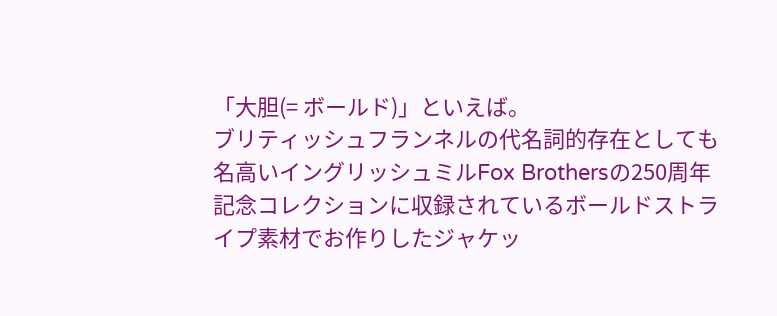「大胆(= ボールド)」といえば。
ブリティッシュフランネルの代名詞的存在としても名高いイングリッシュミルFox Brothersの250周年記念コレクションに収録されているボールドストライプ素材でお作りしたジャケッ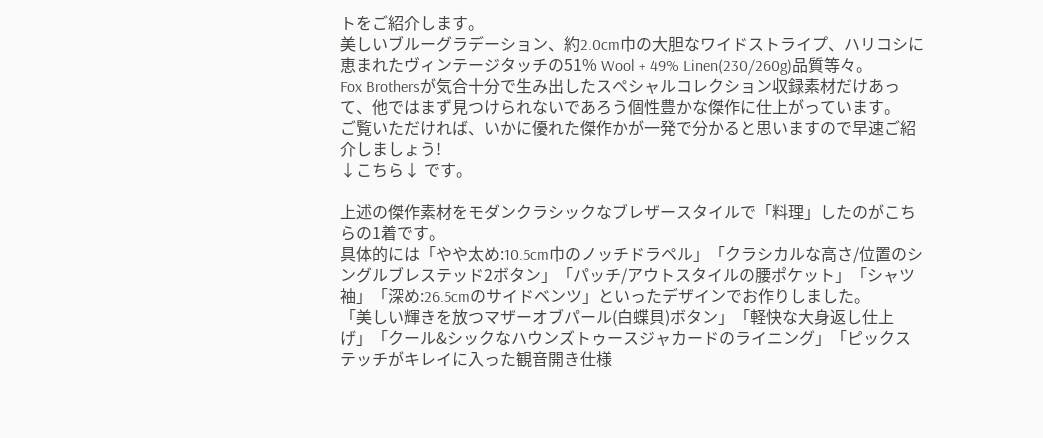トをご紹介します。
美しいブルーグラデーション、約2.0cm巾の大胆なワイドストライプ、ハリコシに恵まれたヴィンテージタッチの51% Wool + 49% Linen(230/260g)品質等々。
Fox Brothersが気合十分で生み出したスペシャルコレクション収録素材だけあって、他ではまず見つけられないであろう個性豊かな傑作に仕上がっています。
ご覧いただければ、いかに優れた傑作かが一発で分かると思いますので早速ご紹介しましょう!
↓こちら↓ です。

上述の傑作素材をモダンクラシックなブレザースタイルで「料理」したのがこちらの1着です。
具体的には「やや太め:10.5cm巾のノッチドラペル」「クラシカルな高さ/位置のシングルブレステッド2ボタン」「パッチ/アウトスタイルの腰ポケット」「シャツ袖」「深め:26.5cmのサイドベンツ」といったデザインでお作りしました。
「美しい輝きを放つマザーオブパール(白蝶貝)ボタン」「軽快な大身返し仕上げ」「クール&シックなハウンズトゥースジャカードのライニング」「ピックステッチがキレイに入った観音開き仕様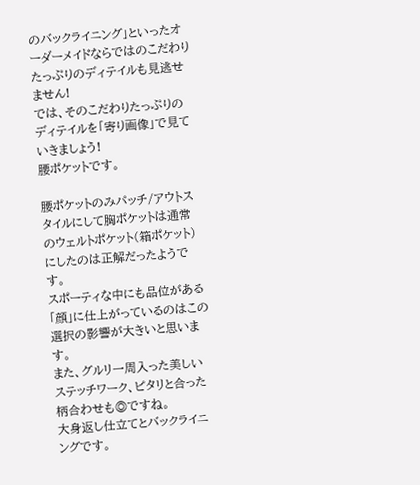のバックライニング」といったオーダーメイドならではのこだわりたっぷりのディテイルも見逃せません!
では、そのこだわりたっぷりのディテイルを「寄り画像」で見ていきましょう!
腰ポケットです。

腰ポケットのみパッチ/アウトスタイルにして胸ポケットは通常のウェルトポケット(箱ポケット)にしたのは正解だったようです。
スポーティな中にも品位がある「顔」に仕上がっているのはこの選択の影響が大きいと思います。
また、グルリ一周入った美しいステッチワーク、ピタリと合った柄合わせも◎ですね。
大身返し仕立てとバックライニングです。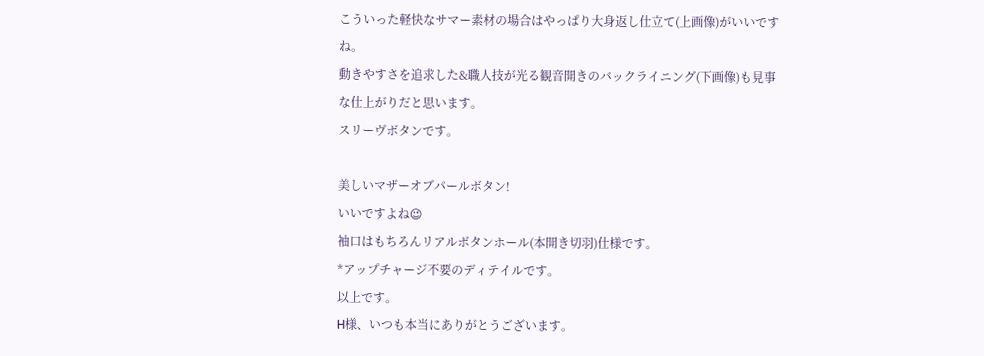こういった軽快なサマー素材の場合はやっぱり大身返し仕立て(上画像)がいいですね。
動きやすさを追求した&職人技が光る観音開きのバックライニング(下画像)も見事な仕上がりだと思います。
スリーヴボタンです。

美しいマザーオブパールボタン!
いいですよね😉
袖口はもちろんリアルボタンホール(本開き切羽)仕様です。
*アップチャージ不要のディテイルです。
以上です。
H様、いつも本当にありがとうございます。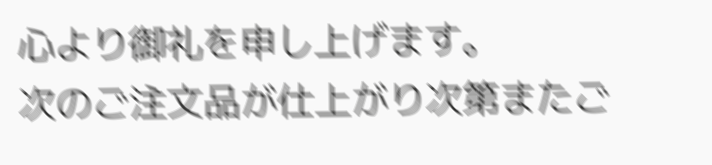心より御礼を申し上げます。
次のご注文品が仕上がり次第またご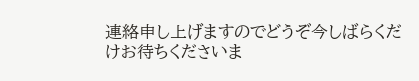連絡申し上げますのでどうぞ今しばらくだけお待ちくださいま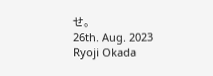せ。
26th. Aug. 2023
Ryoji Okada